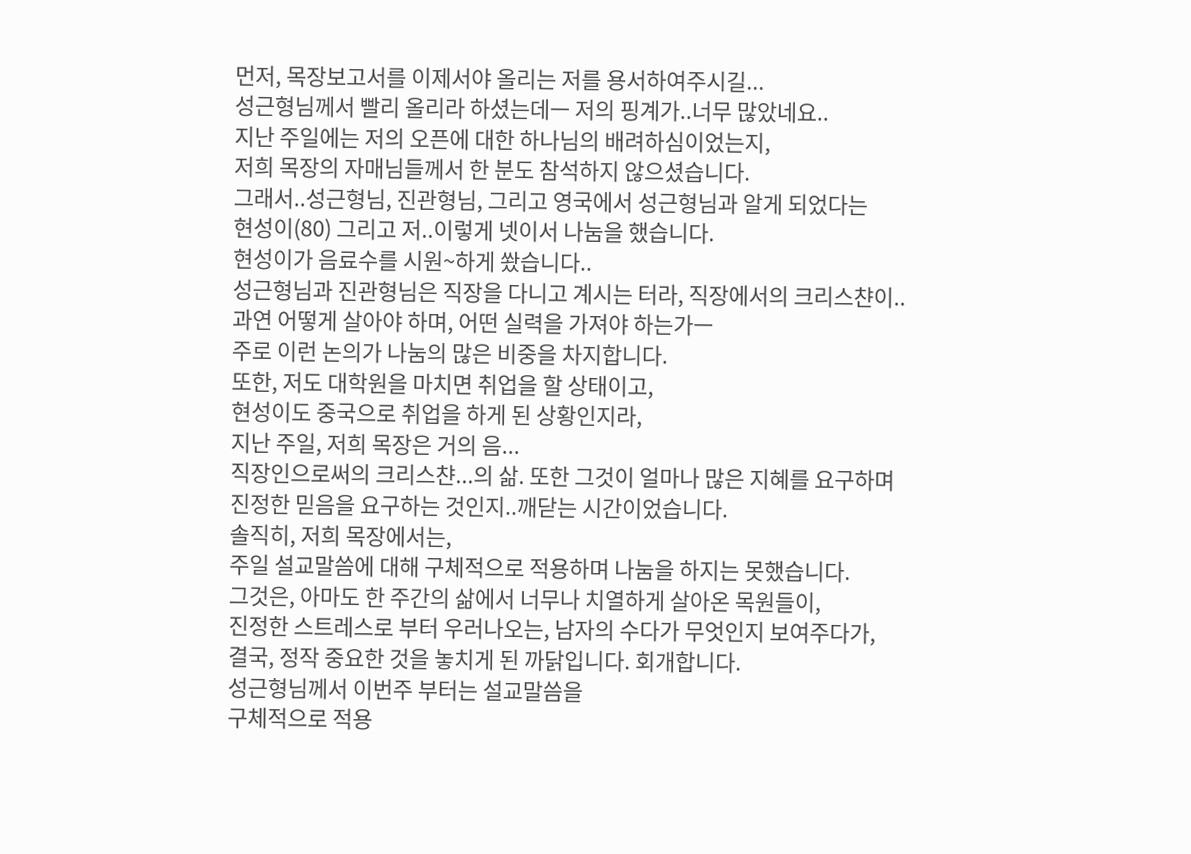먼저, 목장보고서를 이제서야 올리는 저를 용서하여주시길...
성근형님께서 빨리 올리라 하셨는데ㅡ 저의 핑계가..너무 많았네요..
지난 주일에는 저의 오픈에 대한 하나님의 배려하심이었는지,
저희 목장의 자매님들께서 한 분도 참석하지 않으셨습니다.
그래서..성근형님, 진관형님, 그리고 영국에서 성근형님과 알게 되었다는
현성이(80) 그리고 저..이렇게 넷이서 나눔을 했습니다.
현성이가 음료수를 시원~하게 쐈습니다..
성근형님과 진관형님은 직장을 다니고 계시는 터라, 직장에서의 크리스챤이..
과연 어떻게 살아야 하며, 어떤 실력을 가져야 하는가ㅡ
주로 이런 논의가 나눔의 많은 비중을 차지합니다.
또한, 저도 대학원을 마치면 취업을 할 상태이고,
현성이도 중국으로 취업을 하게 된 상황인지라,
지난 주일, 저희 목장은 거의 음...
직장인으로써의 크리스챤...의 삶. 또한 그것이 얼마나 많은 지혜를 요구하며
진정한 믿음을 요구하는 것인지..깨닫는 시간이었습니다.
솔직히, 저희 목장에서는,
주일 설교말씀에 대해 구체적으로 적용하며 나눔을 하지는 못했습니다.
그것은, 아마도 한 주간의 삶에서 너무나 치열하게 살아온 목원들이,
진정한 스트레스로 부터 우러나오는, 남자의 수다가 무엇인지 보여주다가,
결국, 정작 중요한 것을 놓치게 된 까닭입니다. 회개합니다.
성근형님께서 이번주 부터는 설교말씀을
구체적으로 적용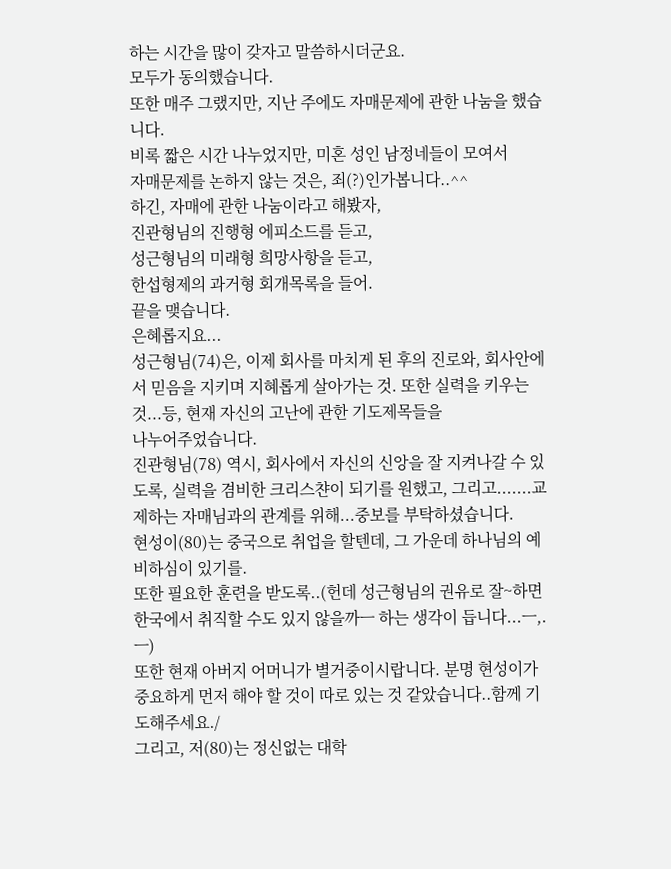하는 시간을 많이 갖자고 말씀하시더군요.
모두가 동의했습니다.
또한 매주 그랬지만, 지난 주에도 자매문제에 관한 나눔을 했습니다.
비록 짧은 시간 나누었지만, 미혼 성인 남정네들이 모여서
자매문제를 논하지 않는 것은, 죄(?)인가봅니다..^^
하긴, 자매에 관한 나눔이라고 해봤자,
진관형님의 진행형 에피소드를 듣고,
성근형님의 미래형 희망사항을 듣고,
한섭형제의 과거형 회개목록을 들어.
끝을 맺습니다.
은혜롭지요...
성근형님(74)은, 이제 회사를 마치게 된 후의 진로와, 회사안에서 믿음을 지키며 지혜롭게 살아가는 것. 또한 실력을 키우는 것...등, 현재 자신의 고난에 관한 기도제목들을
나누어주었습니다.
진관형님(78) 역시, 회사에서 자신의 신앙을 잘 지켜나갈 수 있도록, 실력을 겸비한 크리스챤이 되기를 원했고, 그리고.......교제하는 자매님과의 관계를 위해...중보를 부탁하셨습니다.
현성이(80)는 중국으로 취업을 할텐데, 그 가운데 하나님의 예비하심이 있기를.
또한 필요한 훈련을 받도록..(헌데 성근형님의 권유로 잘~하면 한국에서 취직할 수도 있지 않을까ㅡ 하는 생각이 듭니다...ㅡ,.ㅡ)
또한 현재 아버지 어머니가 별거중이시랍니다. 분명 현성이가 중요하게 먼저 해야 할 것이 따로 있는 것 같았습니다..함께 기도해주세요./
그리고, 저(80)는 정신없는 대학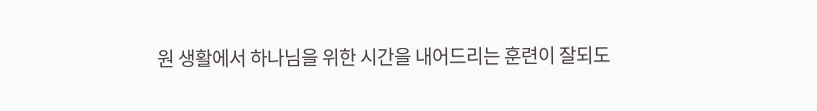원 생활에서 하나님을 위한 시간을 내어드리는 훈련이 잘되도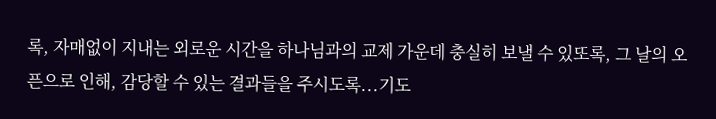록, 자매없이 지내는 외로운 시간을 하나님과의 교제 가운데 충실히 보낼 수 있또록, 그 날의 오픈으로 인해, 감당할 수 있는 결과들을 주시도록...기도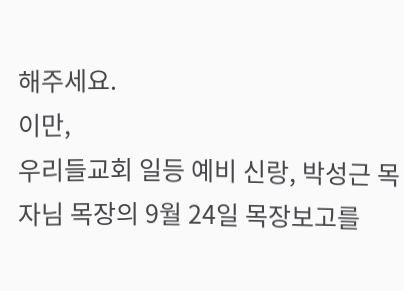해주세요.
이만,
우리들교회 일등 예비 신랑, 박성근 목자님 목장의 9월 24일 목장보고를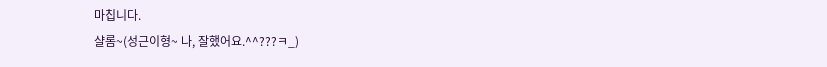마칩니다.
샬롬~(성근이형~ 나, 잘했어요.^^???ㅋ_)